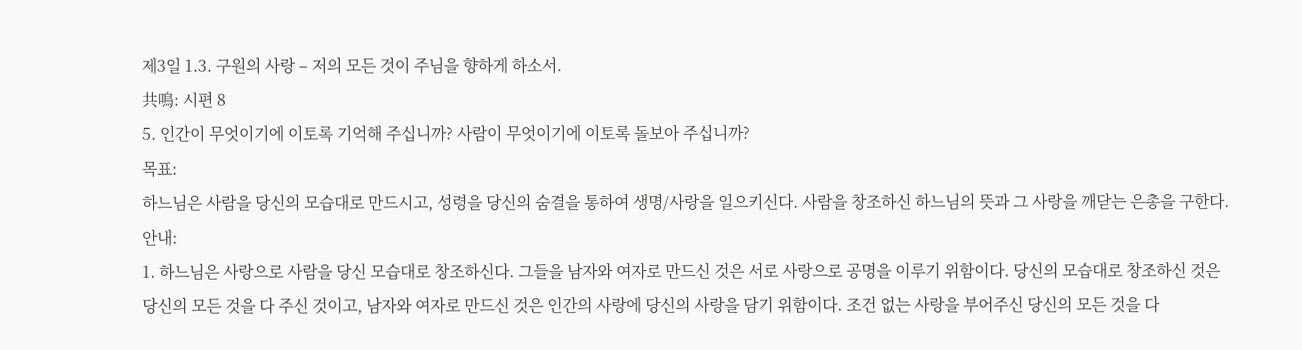제3일 1.3. 구원의 사랑 – 저의 모든 것이 주님을 향하게 하소서.
共鳴: 시편 8
5. 인간이 무엇이기에 이토록 기억해 주십니까? 사람이 무엇이기에 이토록 돌보아 주십니까?
목표:
하느님은 사람을 당신의 모습대로 만드시고, 성령을 당신의 숨결을 통하여 생명/사랑을 일으키신다. 사람을 창조하신 하느님의 뜻과 그 사랑을 깨닫는 은총을 구한다.
안내:
1. 하느님은 사랑으로 사람을 당신 모습대로 창조하신다. 그들을 남자와 여자로 만드신 것은 서로 사랑으로 공명을 이루기 위함이다. 당신의 모습대로 창조하신 것은 당신의 모든 것을 다 주신 것이고, 남자와 여자로 만드신 것은 인간의 사랑에 당신의 사랑을 담기 위함이다. 조건 없는 사랑을 부어주신 당신의 모든 것을 다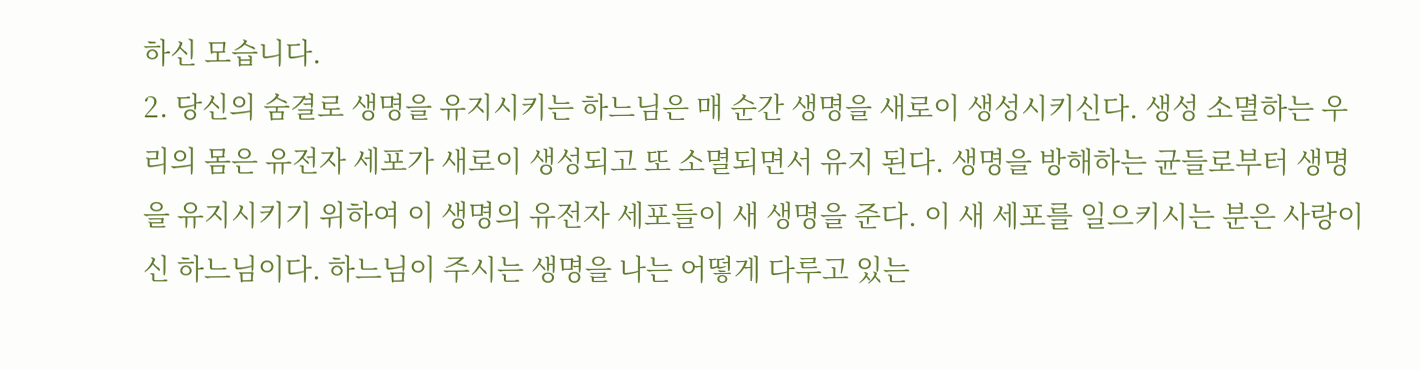하신 모습니다.
2. 당신의 숨결로 생명을 유지시키는 하느님은 매 순간 생명을 새로이 생성시키신다. 생성 소멸하는 우리의 몸은 유전자 세포가 새로이 생성되고 또 소멸되면서 유지 된다. 생명을 방해하는 균들로부터 생명을 유지시키기 위하여 이 생명의 유전자 세포들이 새 생명을 준다. 이 새 세포를 일으키시는 분은 사랑이신 하느님이다. 하느님이 주시는 생명을 나는 어떻게 다루고 있는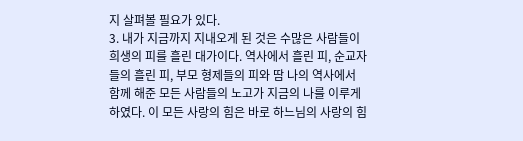지 살펴볼 필요가 있다.
3. 내가 지금까지 지내오게 된 것은 수많은 사람들이 희생의 피를 흘린 대가이다. 역사에서 흘린 피, 순교자들의 흘린 피, 부모 형제들의 피와 땀 나의 역사에서 함께 해준 모든 사람들의 노고가 지금의 나를 이루게 하였다. 이 모든 사랑의 힘은 바로 하느님의 사랑의 힘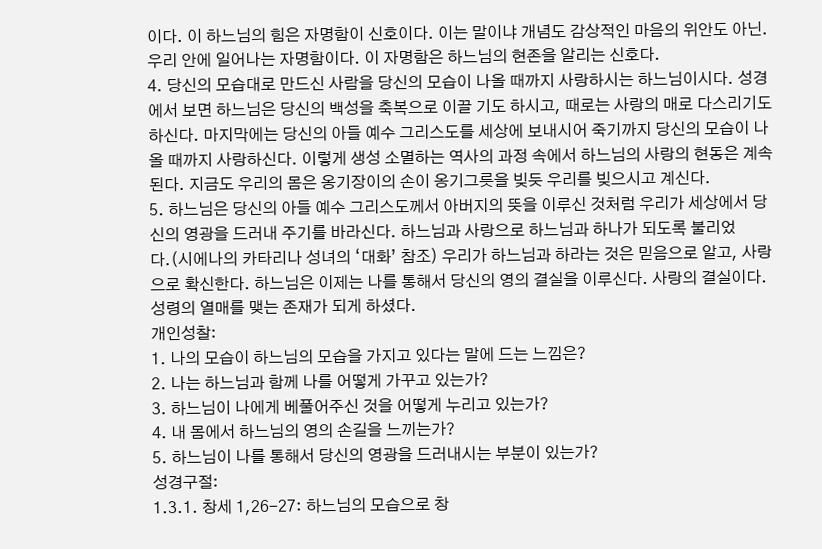이다. 이 하느님의 힘은 자명함이 신호이다. 이는 말이냐 개념도 감상적인 마음의 위안도 아닌. 우리 안에 일어나는 자명함이다. 이 자명함은 하느님의 현존을 알리는 신호다.
4. 당신의 모습대로 만드신 사람을 당신의 모습이 나올 때까지 사랑하시는 하느님이시다. 성경에서 보면 하느님은 당신의 백성을 축복으로 이끌 기도 하시고, 때로는 사랑의 매로 다스리기도 하신다. 마지막에는 당신의 아들 예수 그리스도를 세상에 보내시어 죽기까지 당신의 모습이 나올 때까지 사랑하신다. 이렇게 생성 소멸하는 역사의 과정 속에서 하느님의 사랑의 현동은 계속된다. 지금도 우리의 몸은 옹기장이의 손이 옹기그릇을 빚듯 우리를 빚으시고 계신다.
5. 하느님은 당신의 아들 예수 그리스도께서 아버지의 뜻을 이루신 것처럼 우리가 세상에서 당신의 영광을 드러내 주기를 바라신다. 하느님과 사랑으로 하느님과 하나가 되도록 불리었다.(시에나의 카타리나 성녀의 ‘대화’ 참조) 우리가 하느님과 하라는 것은 믿음으로 알고, 사랑으로 확신한다. 하느님은 이제는 나를 통해서 당신의 영의 결실을 이루신다. 사랑의 결실이다. 성령의 열매를 맺는 존재가 되게 하셨다.
개인성찰:
1. 나의 모습이 하느님의 모습을 가지고 있다는 말에 드는 느낌은?
2. 나는 하느님과 함께 나를 어떻게 가꾸고 있는가?
3. 하느님이 나에게 베풀어주신 것을 어떻게 누리고 있는가?
4. 내 몸에서 하느님의 영의 손길을 느끼는가?
5. 하느님이 나를 통해서 당신의 영광을 드러내시는 부분이 있는가?
성경구절:
1.3.1. 창세 1,26-27: 하느님의 모습으로 창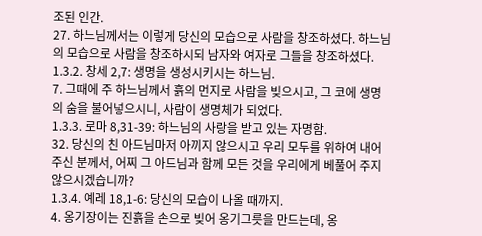조된 인간.
27. 하느님께서는 이렇게 당신의 모습으로 사람을 창조하셨다. 하느님의 모습으로 사람을 창조하시되 남자와 여자로 그들을 창조하셨다.
1.3.2. 창세 2,7: 생명을 생성시키시는 하느님.
7. 그때에 주 하느님께서 흙의 먼지로 사람을 빚으시고, 그 코에 생명의 숨을 불어넣으시니, 사람이 생명체가 되었다.
1.3.3. 로마 8,31-39: 하느님의 사랑을 받고 있는 자명함.
32. 당신의 친 아드님마저 아끼지 않으시고 우리 모두를 위하여 내어 주신 분께서, 어찌 그 아드님과 함께 모든 것을 우리에게 베풀어 주지 않으시겠습니까?
1.3.4. 예레 18,1-6: 당신의 모습이 나올 때까지.
4. 옹기장이는 진흙을 손으로 빚어 옹기그릇을 만드는데, 옹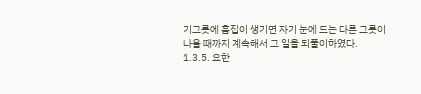기그릇에 흠집이 생기면 자기 눈에 드는 다른 그릇이 나올 때까지 계속해서 그 일을 되풀이하였다.
1.3.5. 요한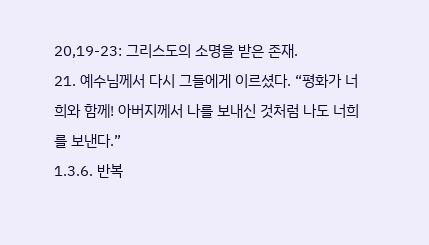20,19-23: 그리스도의 소명을 받은 존재.
21. 예수님께서 다시 그들에게 이르셨다. “평화가 너희와 함께! 아버지께서 나를 보내신 것처럼 나도 너희를 보낸다.”
1.3.6. 반복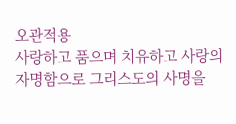오관적용
사랑하고 품으며 치유하고 사랑의 자명함으로 그리스도의 사명을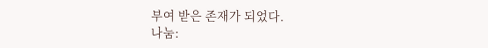부여 받은 존재가 되었다.
나눔: